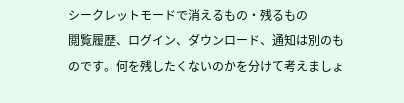シークレットモードで消えるもの・残るもの
閲覧履歴、ログイン、ダウンロード、通知は別のものです。何を残したくないのかを分けて考えましょ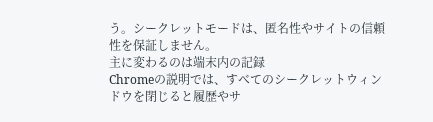う。シークレットモードは、匿名性やサイトの信頼性を保証しません。
主に変わるのは端末内の記録
Chromeの説明では、すべてのシークレットウィンドウを閉じると履歴やサ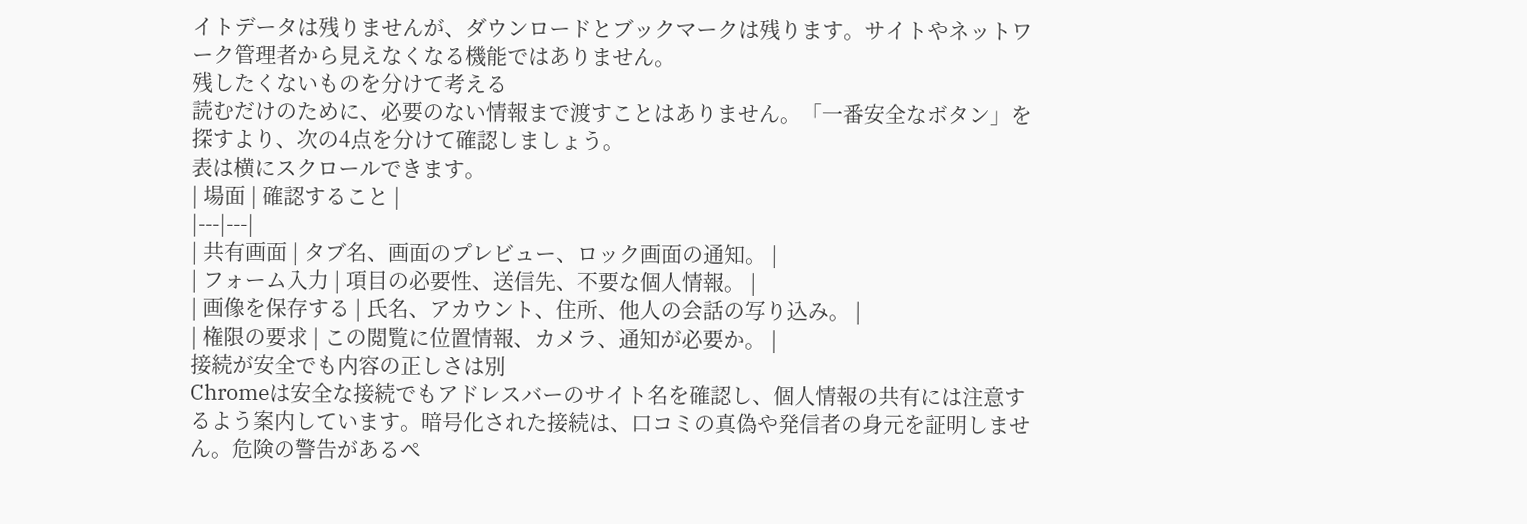イトデータは残りませんが、ダウンロードとブックマークは残ります。サイトやネットワーク管理者から見えなくなる機能ではありません。
残したくないものを分けて考える
読むだけのために、必要のない情報まで渡すことはありません。「一番安全なボタン」を探すより、次の4点を分けて確認しましょう。
表は横にスクロールできます。
| 場面 | 確認すること |
|---|---|
| 共有画面 | タブ名、画面のプレビュー、ロック画面の通知。 |
| フォーム入力 | 項目の必要性、送信先、不要な個人情報。 |
| 画像を保存する | 氏名、アカウント、住所、他人の会話の写り込み。 |
| 権限の要求 | この閲覧に位置情報、カメラ、通知が必要か。 |
接続が安全でも内容の正しさは別
Chromeは安全な接続でもアドレスバーのサイト名を確認し、個人情報の共有には注意するよう案内しています。暗号化された接続は、口コミの真偽や発信者の身元を証明しません。危険の警告があるペ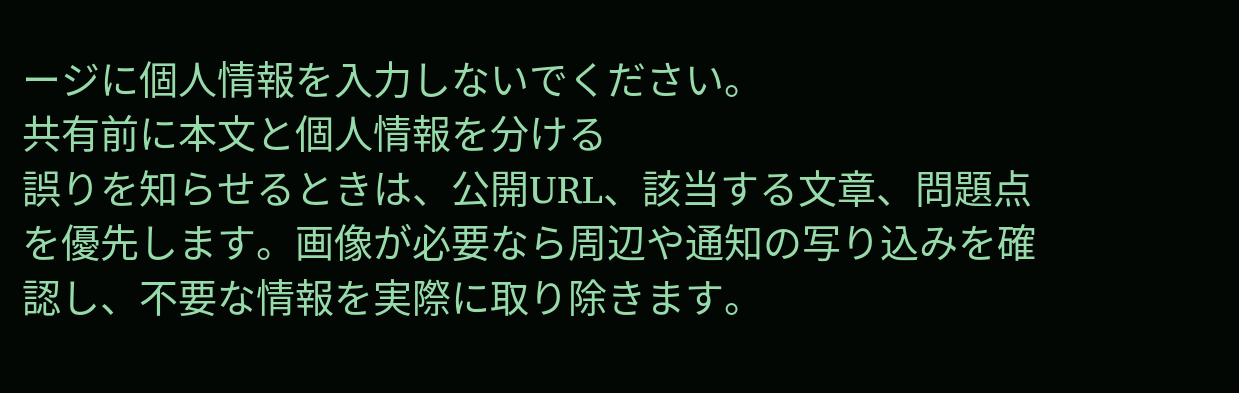ージに個人情報を入力しないでください。
共有前に本文と個人情報を分ける
誤りを知らせるときは、公開URL、該当する文章、問題点を優先します。画像が必要なら周辺や通知の写り込みを確認し、不要な情報を実際に取り除きます。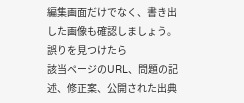編集画面だけでなく、書き出した画像も確認しましょう。
誤りを見つけたら
該当ページのURL、問題の記述、修正案、公開された出典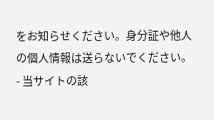をお知らせください。身分証や他人の個人情報は送らないでください。
- 当サイトの該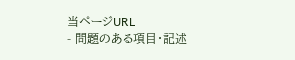当ページURL
- 問題のある項目・記述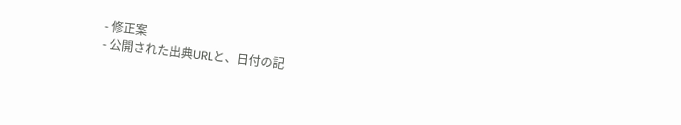- 修正案
- 公開された出典URLと、日付の記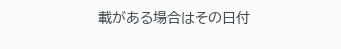載がある場合はその日付